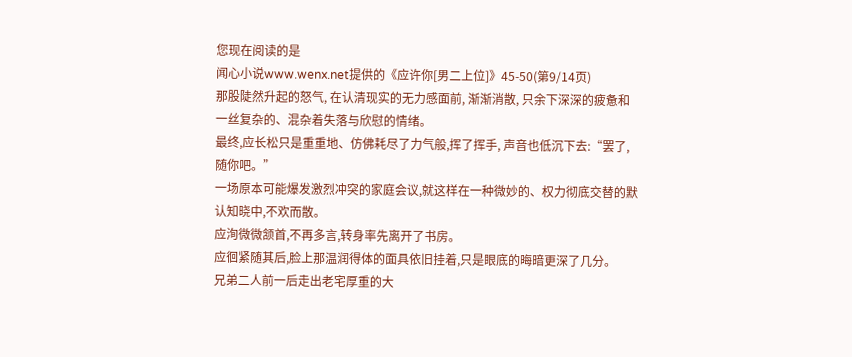您现在阅读的是
闻心小说www.wenx.net提供的《应许你[男二上位]》45-50(第9/14页)
那股陡然升起的怒气, 在认清现实的无力感面前, 渐渐消散, 只余下深深的疲惫和一丝复杂的、混杂着失落与欣慰的情绪。
最终,应长松只是重重地、仿佛耗尽了力气般,挥了挥手, 声音也低沉下去:“罢了,随你吧。”
一场原本可能爆发激烈冲突的家庭会议,就这样在一种微妙的、权力彻底交替的默认知晓中,不欢而散。
应洵微微颔首,不再多言,转身率先离开了书房。
应徊紧随其后,脸上那温润得体的面具依旧挂着,只是眼底的晦暗更深了几分。
兄弟二人前一后走出老宅厚重的大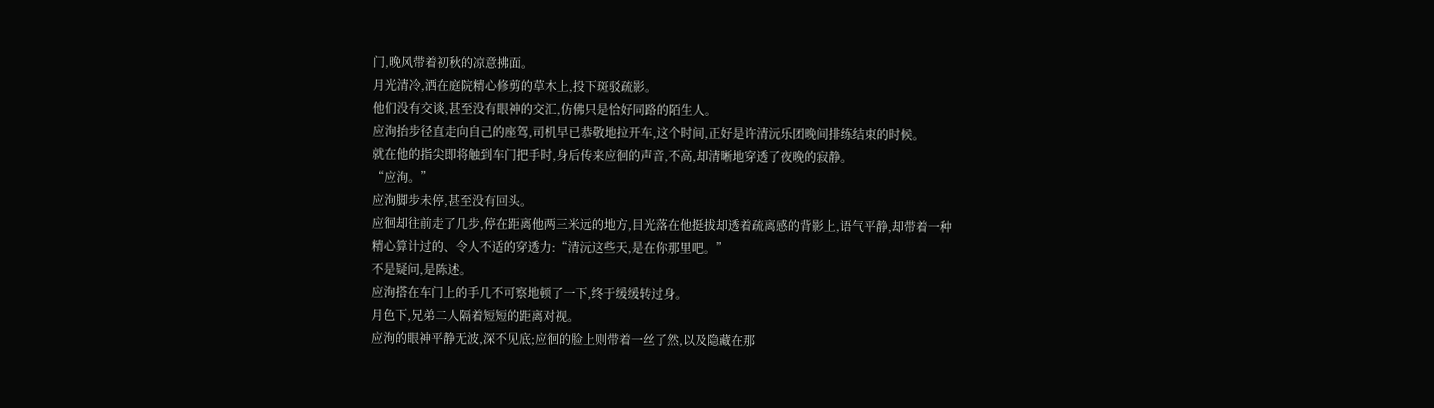门,晚风带着初秋的凉意拂面。
月光清冷,洒在庭院精心修剪的草木上,投下斑驳疏影。
他们没有交谈,甚至没有眼神的交汇,仿佛只是恰好同路的陌生人。
应洵抬步径直走向自己的座驾,司机早已恭敬地拉开车,这个时间,正好是许清沅乐团晚间排练结束的时候。
就在他的指尖即将触到车门把手时,身后传来应徊的声音,不高,却清晰地穿透了夜晚的寂静。
“应洵。”
应洵脚步未停,甚至没有回头。
应徊却往前走了几步,停在距离他两三米远的地方,目光落在他挺拔却透着疏离感的背影上,语气平静,却带着一种精心算计过的、令人不适的穿透力:“清沅这些天,是在你那里吧。”
不是疑问,是陈述。
应洵搭在车门上的手几不可察地顿了一下,终于缓缓转过身。
月色下,兄弟二人隔着短短的距离对视。
应洵的眼神平静无波,深不见底;应徊的脸上则带着一丝了然,以及隐藏在那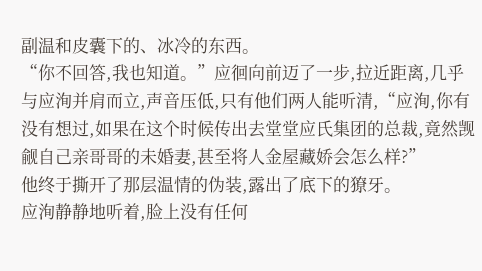副温和皮囊下的、冰冷的东西。
“你不回答,我也知道。”应徊向前迈了一步,拉近距离,几乎与应洵并肩而立,声音压低,只有他们两人能听清,“应洵,你有没有想过,如果在这个时候传出去堂堂应氏集团的总裁,竟然觊觎自己亲哥哥的未婚妻,甚至将人金屋藏娇会怎么样?”
他终于撕开了那层温情的伪装,露出了底下的獠牙。
应洵静静地听着,脸上没有任何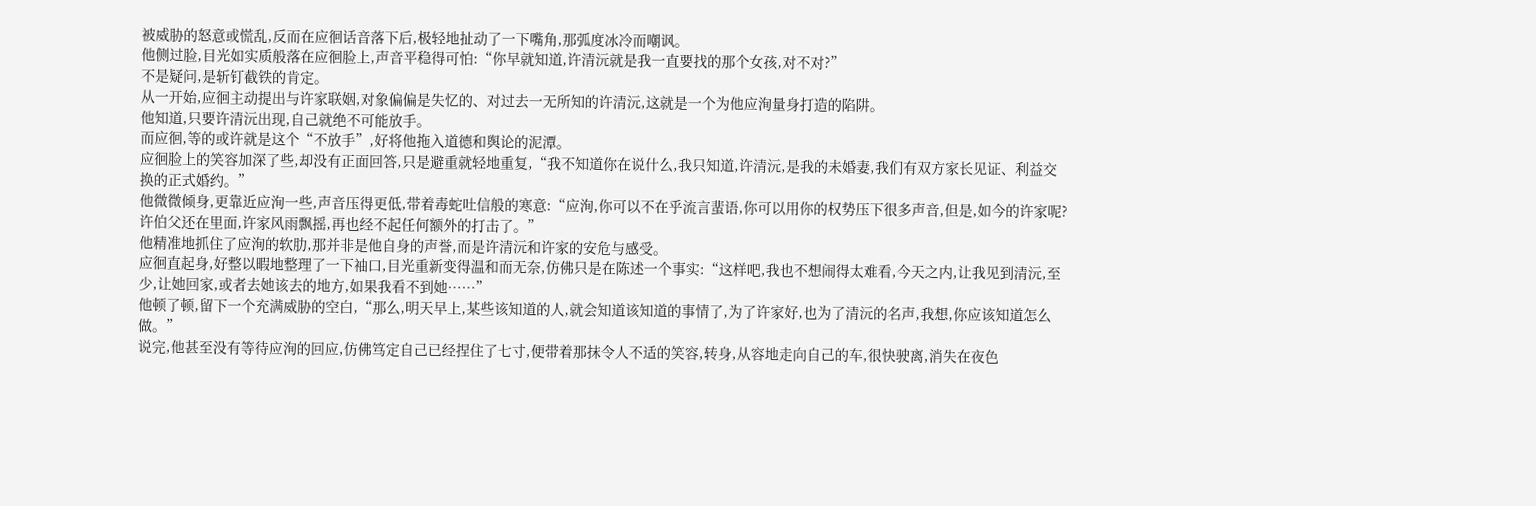被威胁的怒意或慌乱,反而在应徊话音落下后,极轻地扯动了一下嘴角,那弧度冰冷而嘲讽。
他侧过脸,目光如实质般落在应徊脸上,声音平稳得可怕:“你早就知道,许清沅就是我一直要找的那个女孩,对不对?”
不是疑问,是斩钉截铁的肯定。
从一开始,应徊主动提出与许家联姻,对象偏偏是失忆的、对过去一无所知的许清沅,这就是一个为他应洵量身打造的陷阱。
他知道,只要许清沅出现,自己就绝不可能放手。
而应徊,等的或许就是这个“不放手”,好将他拖入道德和舆论的泥潭。
应徊脸上的笑容加深了些,却没有正面回答,只是避重就轻地重复,“我不知道你在说什么,我只知道,许清沅,是我的未婚妻,我们有双方家长见证、利益交换的正式婚约。”
他微微倾身,更靠近应洵一些,声音压得更低,带着毒蛇吐信般的寒意:“应洵,你可以不在乎流言蜚语,你可以用你的权势压下很多声音,但是,如今的许家呢?许伯父还在里面,许家风雨飘摇,再也经不起任何额外的打击了。”
他精准地抓住了应洵的软肋,那并非是他自身的声誉,而是许清沅和许家的安危与感受。
应徊直起身,好整以暇地整理了一下袖口,目光重新变得温和而无奈,仿佛只是在陈述一个事实:“这样吧,我也不想闹得太难看,今天之内,让我见到清沅,至少,让她回家,或者去她该去的地方,如果我看不到她……”
他顿了顿,留下一个充满威胁的空白,“那么,明天早上,某些该知道的人,就会知道该知道的事情了,为了许家好,也为了清沅的名声,我想,你应该知道怎么做。”
说完,他甚至没有等待应洵的回应,仿佛笃定自己已经捏住了七寸,便带着那抹令人不适的笑容,转身,从容地走向自己的车,很快驶离,消失在夜色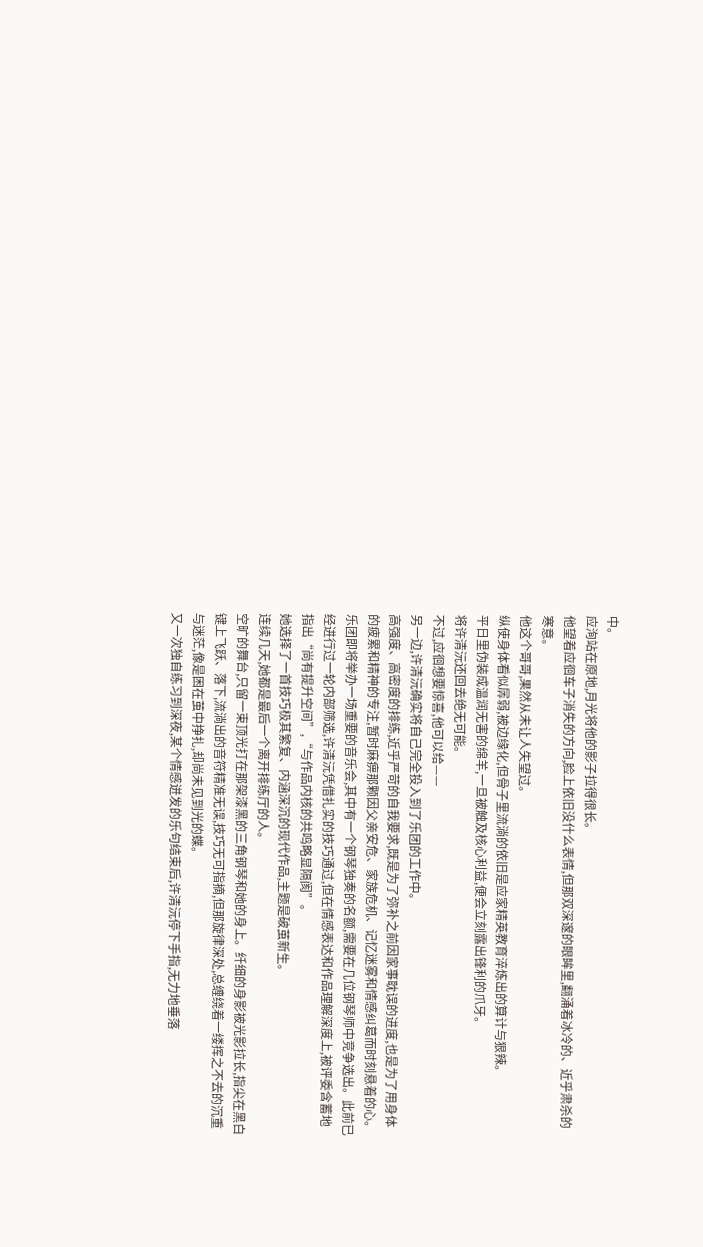中。
应洵站在原地,月光将他的影子拉得很长。
他望着应徊车子消失的方向,脸上依旧没什么表情,但那双深邃的眼眸里,翻涌着冰冷的、近乎肃杀的寒意。
他这个哥哥,果然从未让人失望过。
纵使身体看似孱弱,被边缘化,但骨子里流淌的依旧是应家精英教育淬炼出的算计与狠辣。
平日里伪装成温润无害的绵羊,一旦被触及核心利益,便会立刻露出锋利的爪牙。
将许清沅还回去绝无可能。
不过,应徊想要惊喜,他可以给——
另一边,许清沅确实将自己完全投入到了乐团的工作中。
高强度、高密度的排练,近乎严苛的自我要求,既是为了弥补之前因家事耽误的进度,也是为了用身体的疲累和精神的专注,暂时麻痹那颗因父亲安危、家族危机、记忆迷雾和情感纠葛而时刻悬着的心。
乐团即将举办一场重要的音乐会,其中有一个钢琴独奏的名额,需要在几位钢琴师中竞争选出。此前已经进行过一轮内部筛选,许清沅凭借扎实的技巧通过,但在情感表达和作品理解深度上,被评委含蓄地指出“尚有提升空间”,“与作品内核的共鸣略显隔阂”。
她选择了一首技巧极其繁复、内涵深沉的现代作品,主题是破茧新生。
连续几天,她都是最后一个离开排练厅的人。
空旷的舞台,只留一束顶光打在那架漆黑的三角钢琴和她的身上。纤细的身影被光影拉长,指尖在黑白键上飞跃、落下,流淌出的音符精准无误,技巧无可指摘,但那旋律深处,总缠绕着一缕挥之不去的沉重与迷茫,像是困在茧中挣扎,却尚未见到光的蝶。
又一次独自练习到深夜,某个情感迸发的乐句结束后,许清沅停下手指,无力地垂落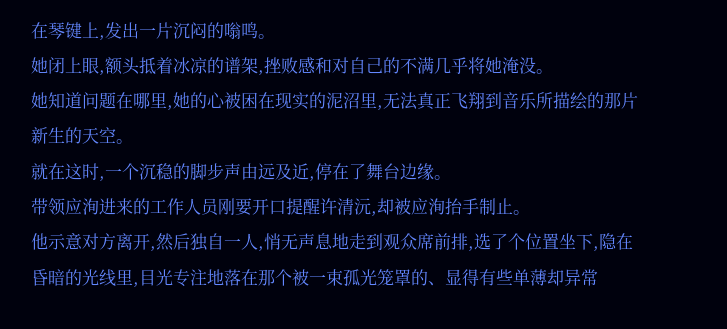在琴键上,发出一片沉闷的嗡鸣。
她闭上眼,额头抵着冰凉的谱架,挫败感和对自己的不满几乎将她淹没。
她知道问题在哪里,她的心被困在现实的泥沼里,无法真正飞翔到音乐所描绘的那片新生的天空。
就在这时,一个沉稳的脚步声由远及近,停在了舞台边缘。
带领应洵进来的工作人员刚要开口提醒许清沅,却被应洵抬手制止。
他示意对方离开,然后独自一人,悄无声息地走到观众席前排,选了个位置坐下,隐在昏暗的光线里,目光专注地落在那个被一束孤光笼罩的、显得有些单薄却异常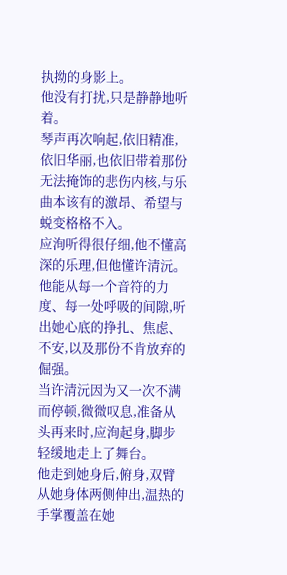执拗的身影上。
他没有打扰,只是静静地听着。
琴声再次响起,依旧精准,依旧华丽,也依旧带着那份无法掩饰的悲伤内核,与乐曲本该有的激昂、希望与蜕变格格不入。
应洵听得很仔细,他不懂高深的乐理,但他懂许清沅。
他能从每一个音符的力度、每一处呼吸的间隙,听出她心底的挣扎、焦虑、不安,以及那份不肯放弃的倔强。
当许清沅因为又一次不满而停顿,微微叹息,准备从头再来时,应洵起身,脚步轻缓地走上了舞台。
他走到她身后,俯身,双臂从她身体两侧伸出,温热的手掌覆盖在她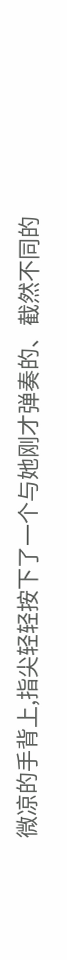微凉的手背上,指尖轻轻按下了一个与她刚才弹奏的、截然不同的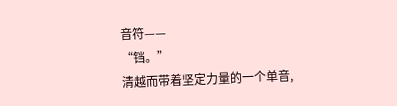音符——
“铛。”
清越而带着坚定力量的一个单音,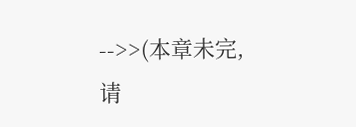-->>(本章未完,请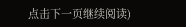点击下一页继续阅读)